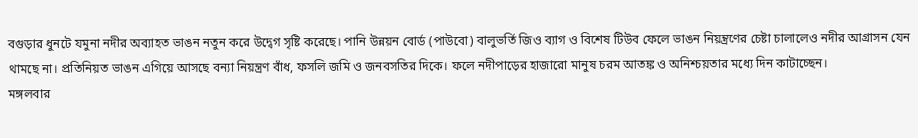বগুড়ার ধুনটে যমুনা নদীর অব্যাহত ভাঙন নতুন করে উদ্বেগ সৃষ্টি করেছে। পানি উন্নয়ন বোর্ড (পাউবো) বালুভর্তি জিও ব্যাগ ও বিশেষ টিউব ফেলে ভাঙন নিয়ন্ত্রণের চেষ্টা চালালেও নদীর আগ্রাসন যেন থামছে না। প্রতিনিয়ত ভাঙন এগিয়ে আসছে বন্যা নিয়ন্ত্রণ বাঁধ, ফসলি জমি ও জনবসতির দিকে। ফলে নদীপাড়ের হাজারো মানুষ চরম আতঙ্ক ও অনিশ্চয়তার মধ্যে দিন কাটাচ্ছেন।
মঙ্গলবার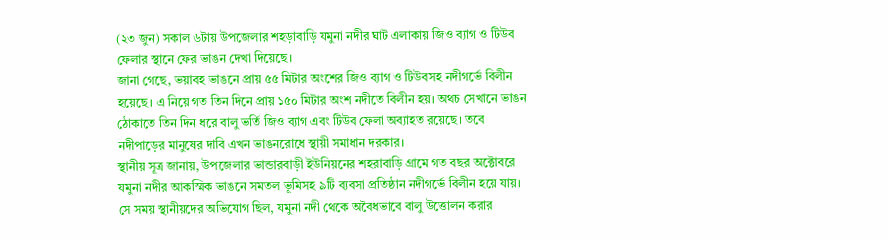(২৩ জুন) সকাল ৬টায় উপজেলার শহড়াবাড়ি যমুনা নদীর ঘাট এলাকায় জিও ব্যাগ ও টিউব ফেলার স্থানে ফের ভাঙন দেখা দিয়েছে।
জানা গেছে, ভয়াবহ ভাঙনে প্রায় ৫৫ মিটার অংশের জিও ব্যাগ ও টিউবসহ নদীগর্ভে বিলীন হয়েছে। এ নিয়ে গত তিন দিনে প্রায় ১৫০ মিটার অংশ নদীতে বিলীন হয়। অথচ সেখানে ভাঙন ঠোকাতে তিন দিন ধরে বালু ভর্তি জিও ব্যাগ এবং টিউব ফেলা অব্যাহত রয়েছে। তবে নদীপাড়ের মানুষের দাবি এখন ভাঙনরোধে স্থায়ী সমাধান দরকার।
স্থানীয় সূত্র জানায়, উপজেলার ভান্ডারবাড়ী ইউনিয়নের শহরাবাড়ি গ্রামে গত বছর অক্টোবরে যমুনা নদীর আকস্মিক ভাঙনে সমতল ভূমিসহ ৯টি ব্যবসা প্রতিষ্ঠান নদীগর্ভে বিলীন হয়ে যায়। সে সময় স্থানীয়দের অভিযোগ ছিল, যমুনা নদী থেকে অবৈধভাবে বালু উত্তোলন করার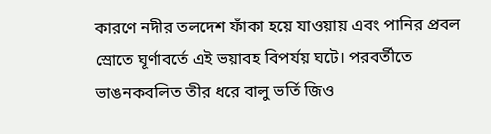কারণে নদীর তলদেশ ফাঁকা হয়ে যাওয়ায় এবং পানির প্রবল স্রোতে ঘূর্ণাবর্তে এই ভয়াবহ বিপর্যয় ঘটে। পরবর্তীতে ভাঙনকবলিত তীর ধরে বালু ভর্তি জিও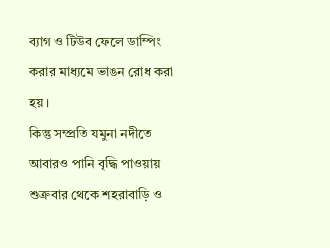ব্যাগ ও টিউব ফেলে ডাম্পিং করার মাধ্যমে ভাঙন রোধ করা হয়।
কিন্তু সম্প্রতি যমুনা নদীতে আবারও পানি বৃদ্ধি পাওয়ায় শুক্রবার থেকে শহরাবাড়ি ও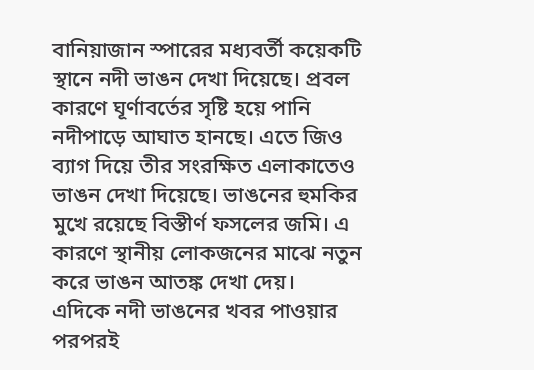বানিয়াজান স্পারের মধ্যবর্তী কয়েকটি স্থানে নদী ভাঙন দেখা দিয়েছে। প্রবল কারণে ঘূর্ণাবর্তের সৃষ্টি হয়ে পানি নদীপাড়ে আঘাত হানছে। এতে জিও ব্যাগ দিয়ে তীর সংরক্ষিত এলাকাতেও ভাঙন দেখা দিয়েছে। ভাঙনের হুমকির মুখে রয়েছে বিস্তীর্ণ ফসলের জমি। এ কারণে স্থানীয় লোকজনের মাঝে নতুন করে ভাঙন আতঙ্ক দেখা দেয়।
এদিকে নদী ভাঙনের খবর পাওয়ার পরপরই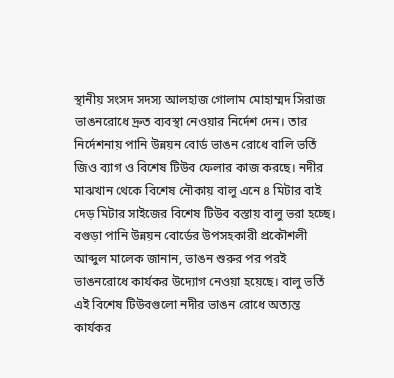স্থানীয় সংসদ সদস্য আলহাজ গোলাম মোহাম্মদ সিরাজ ভাঙনরোধে দ্রুত ব্যবস্থা নেওয়ার নির্দেশ দেন। তার নির্দেশনায় পানি উন্নয়ন বোর্ড ভাঙন রোধে বালি ভর্তি জিও ব্যাগ ও বিশেষ টিউব ফেলার কাজ করছে। নদীর মাঝখান থেকে বিশেষ নৌকায় বালু এনে ৪ মিটার বাই দেড় মিটার সাইজের বিশেষ টিউব বস্তায় বালু ভরা হচ্ছে।
বগুড়া পানি উন্নয়ন বোর্ডের উপসহকারী প্রকৌশলী আব্দুল মালেক জানান, ভাঙন শুরুর পর পরই ভাঙনরোধে কার্যকর উদ্যোগ নেওয়া হয়েছে। বালু ভর্তি এই বিশেষ টিউবগুলো নদীর ভাঙন রোধে অত্যন্ত কার্যকর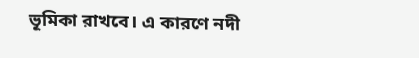ভূমিকা রাখবে। এ কারণে নদী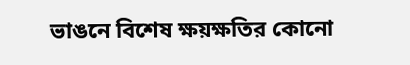ভাঙনে বিশেষ ক্ষয়ক্ষতির কোনো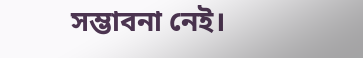সম্ভাবনা নেই।